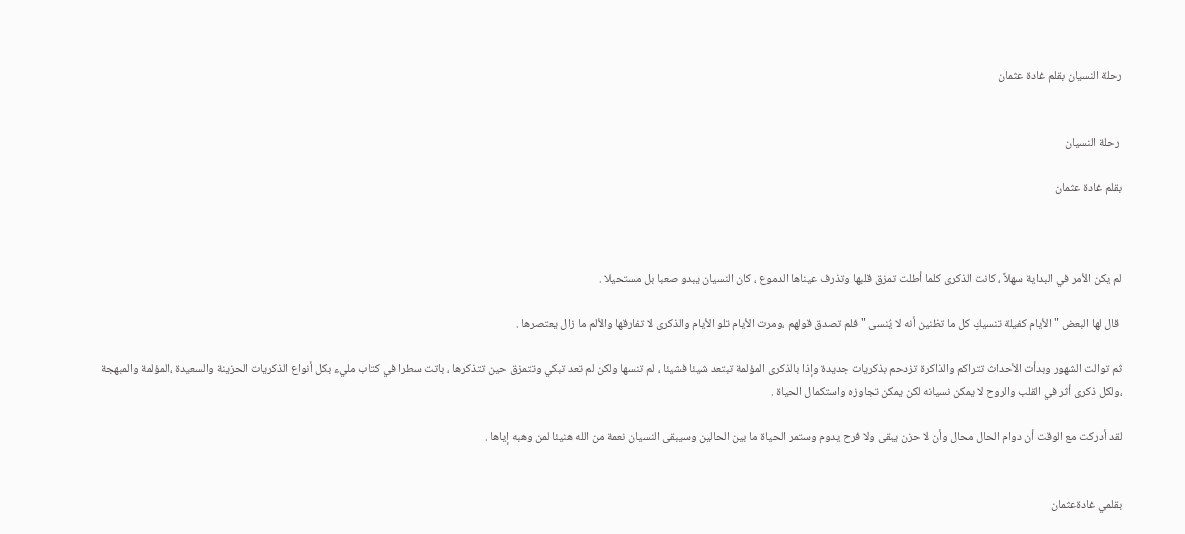رحلة النسيان بقلم غادة عثمان


 رحلة النسيان

بقلم غادة عثمان



لم يكن الأمر في البداية سهلاً ، كانت الذكرى كلما أطلت تمزق قلبها وتذرف عيناها الدموع ، كان النسيان يبدو صعبا بل مستحيلا .

 قال لها البعض " الأيام كفيلة تنسيكِ كل ما تظنين أنه لا يُنسى " فلم تصدق قولهم ،ومرت الأيام تلو الأيام والذكرى لا تفارقها والألم ما زال يعتصرها .

ثم توالت الشهور وبدأت الأحداث تتراكم والذاكرة تزدحم بذكريات جديدة وإذا بالذكرى المؤلمة تبتعد شيئا فشيئا ، لم تنسها ولكن لم تعد تبكي وتتمزق حين تتذكرها ، باتت سطرا في كتاب مليء بكل أنواع الذكريات الحزينة والسعيدة ،المؤلمة والمبهجة ،ولكل ذكرى أثر في القلب والروح لا يمكن نسيانه لكن يمكن تجاوزه واستكمال الحياة .

لقد أدركت مع الوقت أن دوام الحال محال وأن لا حزن يبقى ولا فرح يدوم وستمر الحياة ما بين الحالين وسيبقى النسيان نعمة من الله هنيئا لمن وهبه إياها .


بقلمي غادةعثمان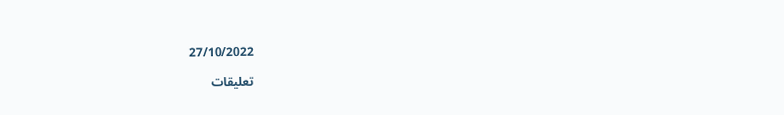27/10/2022

تعليقات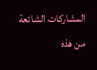المشاركات الشائعة من هذه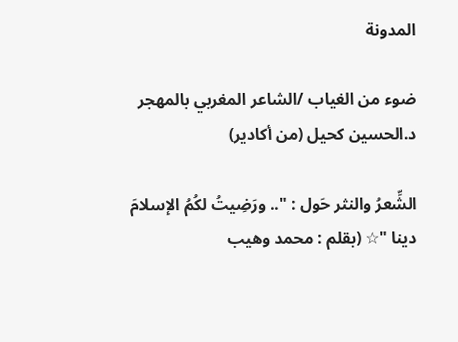المدونة

ضوء من الغياب /الشاعر المغربي بالمهجر د.الحسين كحيل (من أكادير)

الشِّعرُ والنثر حَول : ".. ورَضِيتُ لكُمُ الإسلامَ دينا "☆ (بقلم : محمد وهيب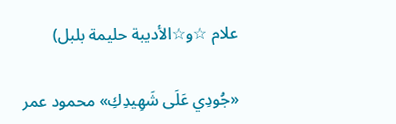علام ☆و☆الأديبة حليمة بلبل)

«جُودِي عَلَى شَهِيدِكِ» محمود عمر